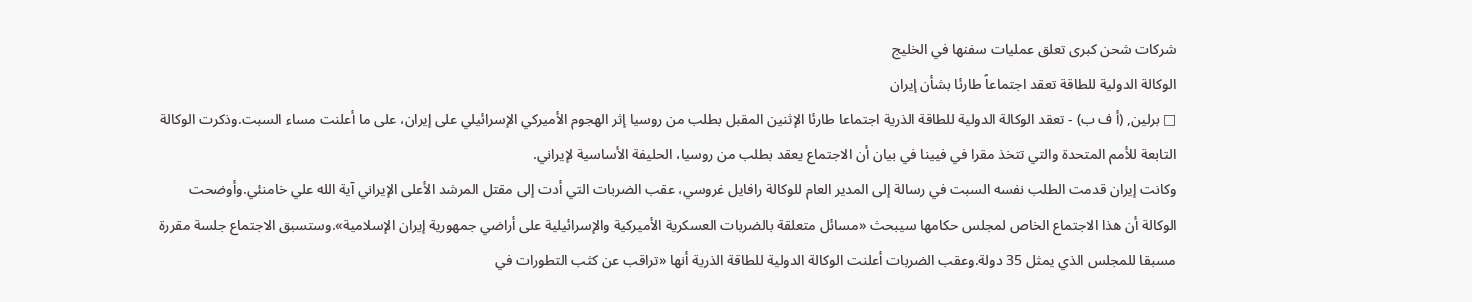شركات شحن كبرى تعلق عمليات سفنها في الخليج
الوكالة الدولية للطاقة تعقد اجتماعاً طارئا بشأن إيران
□ برلين, (أ ف ب) - تعقد الوكالة الدولية للطاقة الذرية اجتماعا طارئا الإثنين المقبل بطلب من روسيا إثر الهجوم الأميركي الإسرائيلي على إيران، على ما أعلنت مساء السبت.وذكرت الوكالة التابعة للأمم المتحدة والتي تتخذ مقرا في فيينا في بيان أن الاجتماع يعقد بطلب من روسيا، الحليفة الأساسية لإيراني.
وكانت إيران قدمت الطلب نفسه السبت في رسالة إلى المدير العام للوكالة رافايل غروسي، عقب الضربات التي أدت إلى مقتل المرشد الأعلى الإيراني آية الله علي خامنئي.وأوضحت الوكالة أن هذا الاجتماع الخاص لمجلس حكامها سيبحث «مسائل متعلقة بالضربات العسكرية الأميركية والإسرائيلية على أراضي جمهورية إيران الإسلامية».وستسبق الاجتماع جلسة مقررة مسبقا للمجلس الذي يمثل 35 دولة.وعقب الضربات أعلنت الوكالة الدولية للطاقة الذرية أنها «تراقب عن كثب التطورات في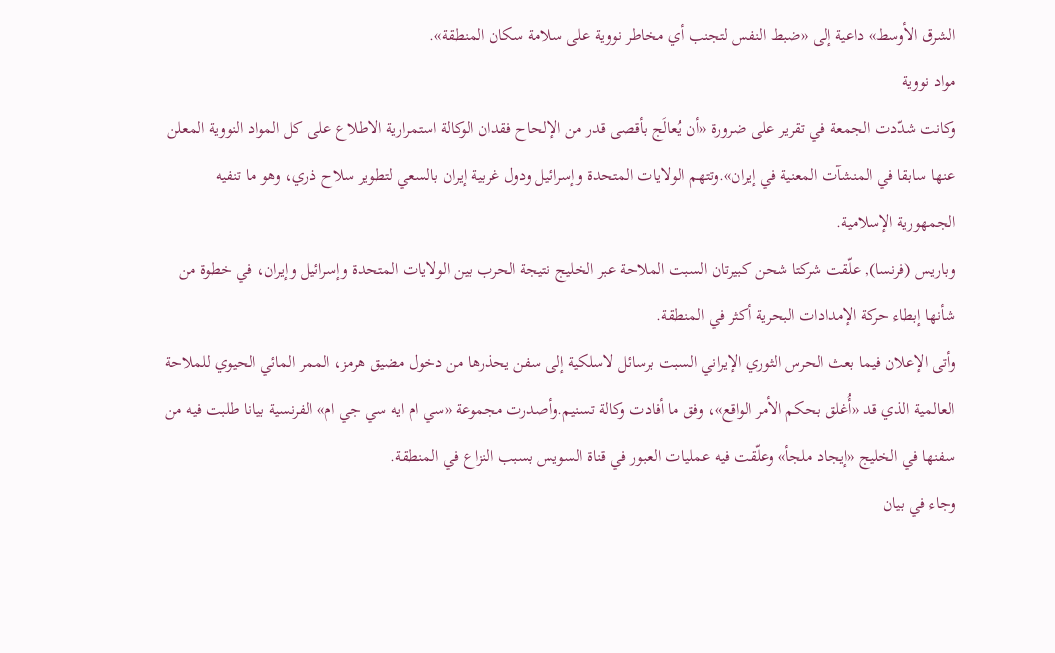الشرق الأوسط» داعية إلى «ضبط النفس لتجنب أي مخاطر نووية على سلامة سكان المنطقة».
مواد نووية
وكانت شدّدت الجمعة في تقرير على ضرورة «أن يُعالَج بأقصى قدر من الإلحاح فقدان الوكالة استمرارية الاطلاع على كل المواد النووية المعلن عنها سابقا في المنشآت المعنية في إيران».وتتهم الولايات المتحدة وإسرائيل ودول غربية إيران بالسعي لتطوير سلاح ذري، وهو ما تنفيه الجمهورية الإسلامية.
وباريس (فرنسا), علّقت شركتا شحن كبيرتان السبت الملاحة عبر الخليج نتيجة الحرب بين الولايات المتحدة وإسرائيل وإيران، في خطوة من شأنها إبطاء حركة الإمدادات البحرية أكثر في المنطقة.
وأتى الإعلان فيما بعث الحرس الثوري الإيراني السبت برسائل لاسلكية إلى سفن يحذرها من دخول مضيق هرمز، الممر المائي الحيوي للملاحة العالمية الذي قد «أُغلق بحكم الأمر الواقع»، وفق ما أفادت وكالة تسنيم.وأصدرت مجموعة «سي ام ايه سي جي ام» الفرنسية بيانا طلبت فيه من سفنها في الخليج «إيجاد ملجأ» وعلّقت فيه عمليات العبور في قناة السويس بسبب النزاع في المنطقة.
وجاء في بيان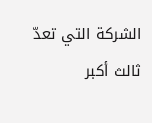الشركة التي تعدّ ثالث أكبر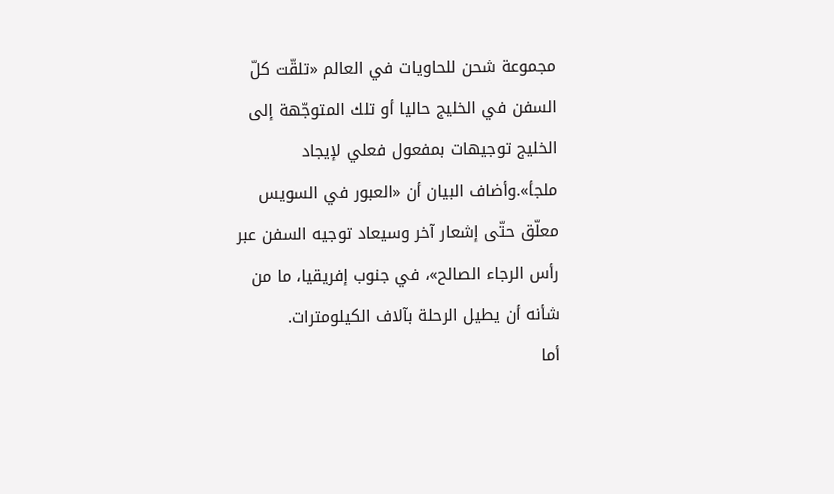مجموعة شحن للحاويات في العالم «تلقّت كلّ السفن في الخليج حاليا أو تلك المتوجّهة إلى الخليج توجيهات بمفعول فعلي لإيجاد ملجأ».وأضاف البيان أن «العبور في السويس معلّق حتّى إشعار آخر وسيعاد توجيه السفن عبر رأس الرجاء الصالح»، في جنوب إفريقيا، ما من شأنه أن يطيل الرحلة بآلاف الكيلومترات.
أما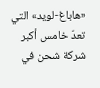«هاباغ-لويد» التي تعدّ خامس أكبر شركة شحن في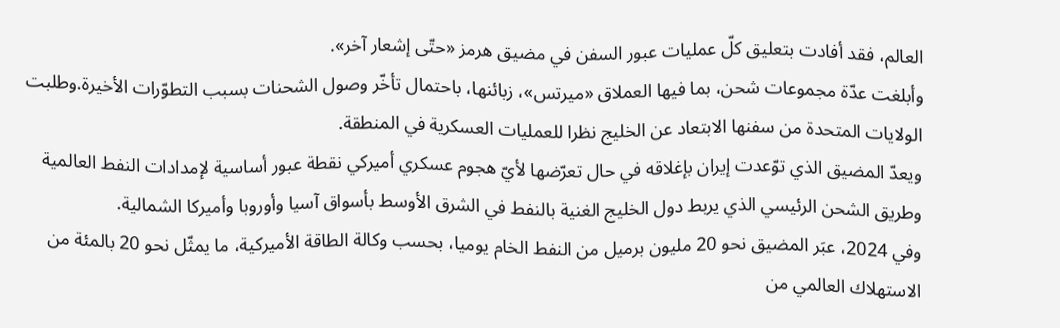العالم، فقد أفادت بتعليق كلّ عمليات عبور السفن في مضيق هرمز «حتّى إشعار آخر».
وأبلغت عدّة مجموعات شحن، بما فيها العملاق «ميرتس»، زبائنها، باحتمال تأخّر وصول الشحنات بسبب التطوّرات الأخيرة.وطلبت الولايات المتحدة من سفنها الابتعاد عن الخليج نظرا للعمليات العسكرية في المنطقة.
ويعدّ المضيق الذي توّعدت إيران بإغلاقه في حال تعرّضها لأيّ هجوم عسكري أميركي نقطة عبور أساسية لإمدادات النفط العالمية وطريق الشحن الرئيسي الذي يربط دول الخليج الغنية بالنفط في الشرق الأوسط بأسواق آسيا وأوروبا وأميركا الشمالية.
وفي 2024، عبَر المضيق نحو 20 مليون برميل من النفط الخام يوميا، بحسب وكالة الطاقة الأميركية، ما يمثّل نحو 20 بالمئة من الاستهلاك العالمي من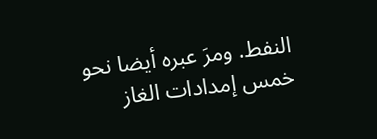النفط. ومرَ عبره أيضا نحو خمس إمدادات الغاز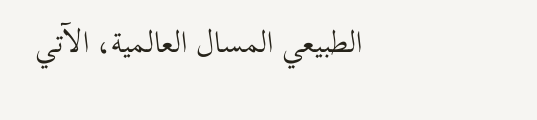الطبيعي المسال العالمية، الآتي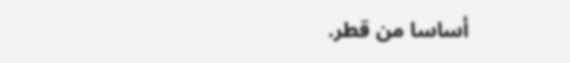أساسا من قطر.